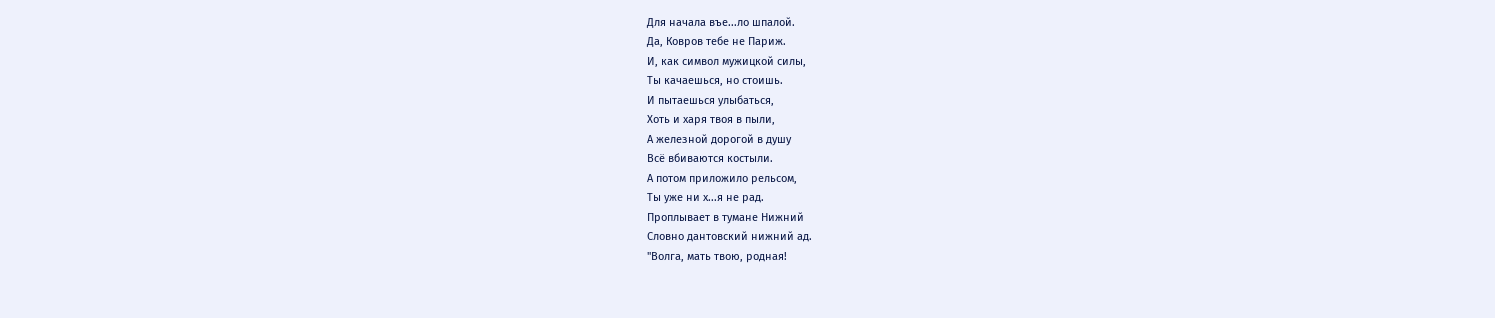Для начала въе...ло шпалой.
Да, Ковров тебе не Париж.
И, как символ мужицкой силы,
Ты качаешься, но стоишь.
И пытаешься улыбаться,
Хоть и харя твоя в пыли,
А железной дорогой в душу
Всё вбиваются костыли.
А потом приложило рельсом,
Ты уже ни х...я не рад.
Проплывает в тумане Нижний
Словно дантовский нижний ад.
"Волга, мать твою, родная!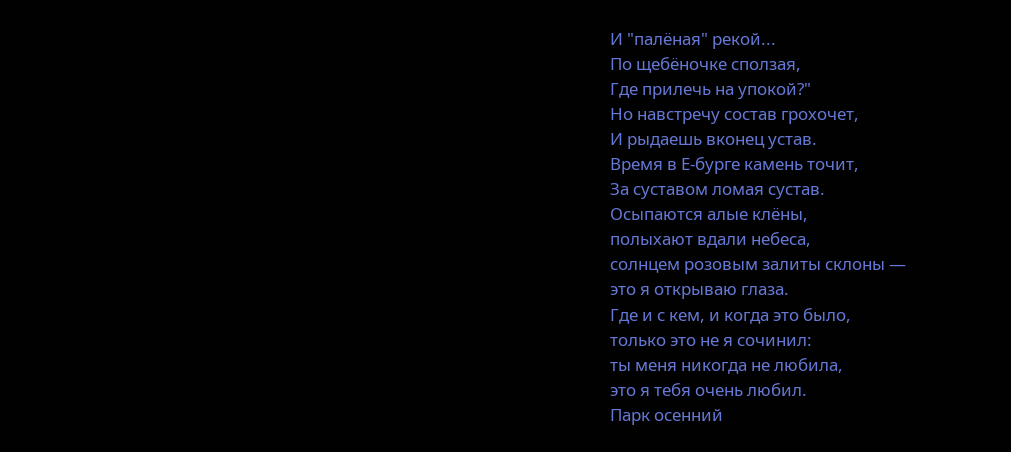И "палёная" рекой...
По щебёночке сползая,
Где прилечь на упокой?"
Но навстречу состав грохочет,
И рыдаешь вконец устав.
Время в Е-бурге камень точит,
За суставом ломая сустав.
Осыпаются алые клёны,
полыхают вдали небеса,
солнцем розовым залиты склоны —
это я открываю глаза.
Где и с кем, и когда это было,
только это не я сочинил:
ты меня никогда не любила,
это я тебя очень любил.
Парк осенний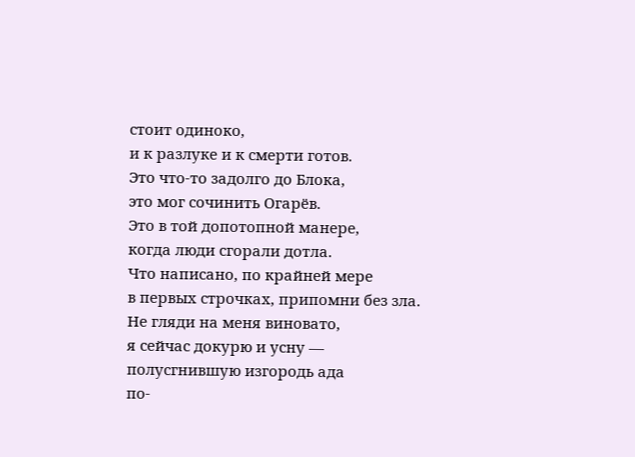стоит одиноко,
и к разлуке и к смерти готов.
Это что-то задолго до Блока,
это мог сочинить Огарёв.
Это в той допотопной манере,
когда люди сгорали дотла.
Что написано, по крайней мере
в первых строчках, припомни без зла.
Не гляди на меня виновато,
я сейчас докурю и усну —
полусгнившую изгородь ада
по-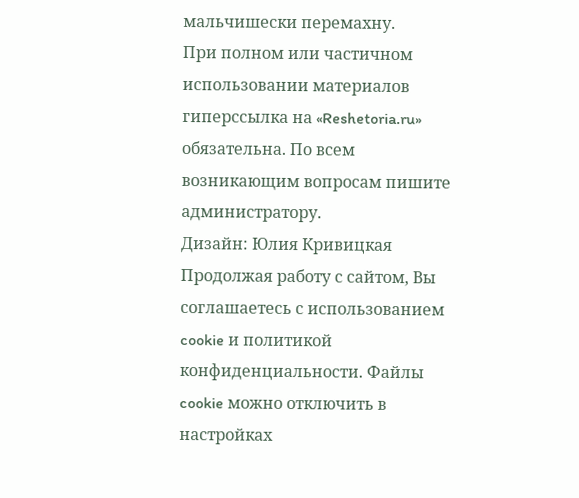мальчишески перемахну.
При полном или частичном использовании материалов гиперссылка на «Reshetoria.ru» обязательна. По всем возникающим вопросам пишите администратору.
Дизайн: Юлия Кривицкая
Продолжая работу с сайтом, Вы соглашаетесь с использованием cookie и политикой конфиденциальности. Файлы cookie можно отключить в настройках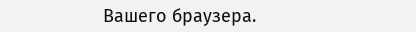Вашего браузера.